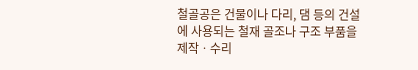철골공은 건물이나 다리, 댐 등의 건설에 사용되는 철재 골조나 구조 부품을 제작ㆍ수리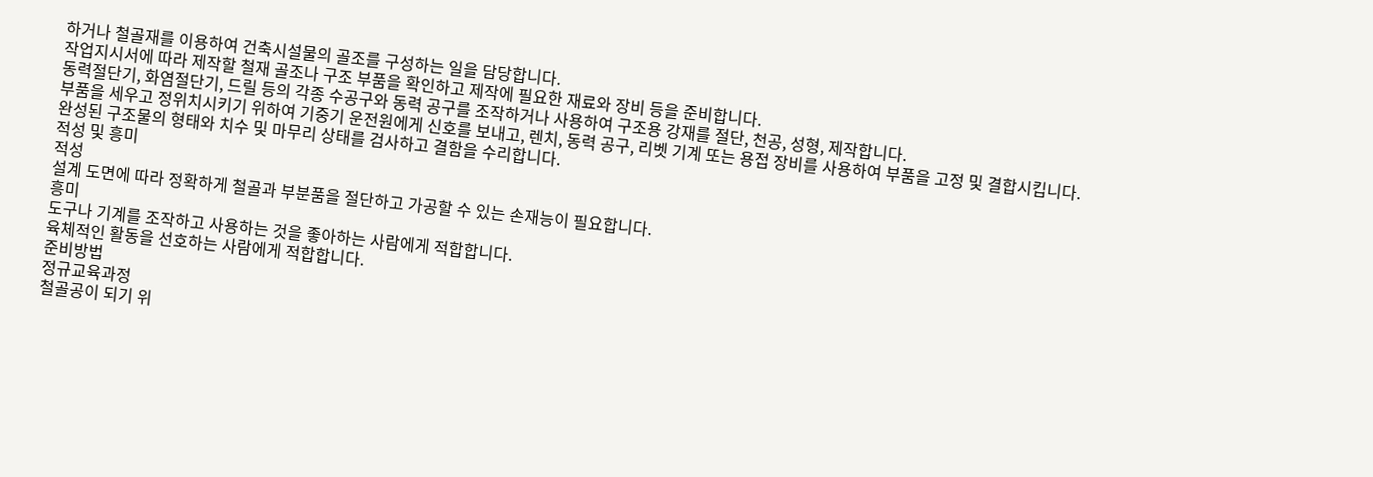하거나 철골재를 이용하여 건축시설물의 골조를 구성하는 일을 담당합니다.
작업지시서에 따라 제작할 철재 골조나 구조 부품을 확인하고 제작에 필요한 재료와 장비 등을 준비합니다.
동력절단기, 화염절단기, 드릴 등의 각종 수공구와 동력 공구를 조작하거나 사용하여 구조용 강재를 절단, 천공, 성형, 제작합니다.
부품을 세우고 정위치시키기 위하여 기중기 운전원에게 신호를 보내고, 렌치, 동력 공구, 리벳 기계 또는 용접 장비를 사용하여 부품을 고정 및 결합시킵니다.
완성된 구조물의 형태와 치수 및 마무리 상태를 검사하고 결함을 수리합니다.
적성 및 흥미
적성
설계 도면에 따라 정확하게 철골과 부분품을 절단하고 가공할 수 있는 손재능이 필요합니다.
흥미
도구나 기계를 조작하고 사용하는 것을 좋아하는 사람에게 적합합니다.
육체적인 활동을 선호하는 사람에게 적합합니다.
준비방법
정규교육과정
철골공이 되기 위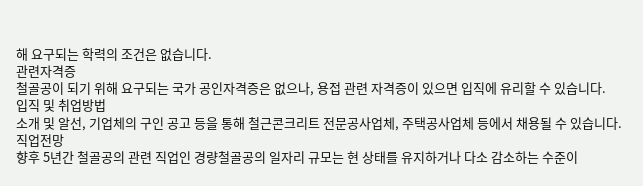해 요구되는 학력의 조건은 없습니다.
관련자격증
철골공이 되기 위해 요구되는 국가 공인자격증은 없으나, 용접 관련 자격증이 있으면 입직에 유리할 수 있습니다.
입직 및 취업방법
소개 및 알선, 기업체의 구인 공고 등을 통해 철근콘크리트 전문공사업체, 주택공사업체 등에서 채용될 수 있습니다.
직업전망
향후 5년간 철골공의 관련 직업인 경량철골공의 일자리 규모는 현 상태를 유지하거나 다소 감소하는 수준이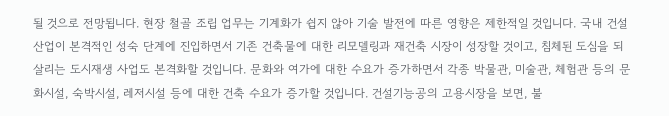될 것으로 전망됩니다. 현장 철골 조립 업무는 기계화가 쉽지 않아 기술 발전에 따른 영향은 제한적일 것입니다. 국내 건설 산업이 본격적인 성숙 단계에 진입하면서 기존 건축물에 대한 리모델링과 재건축 시장이 성장할 것이고, 침체된 도심을 되살리는 도시재생 사업도 본격화할 것입니다. 문화와 여가에 대한 수요가 증가하면서 각종 박물관, 미술관, 체험관 등의 문화시설, 숙박시설, 레저시설 등에 대한 건축 수요가 증가할 것입니다. 건설기능공의 고용시장을 보면, 불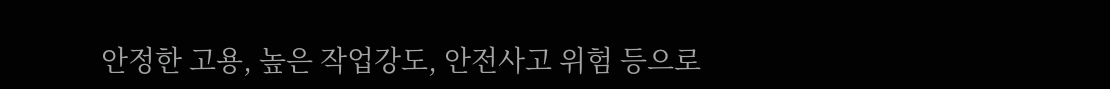안정한 고용, 높은 작업강도, 안전사고 위험 등으로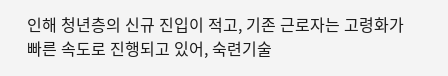인해 청년층의 신규 진입이 적고, 기존 근로자는 고령화가 빠른 속도로 진행되고 있어, 숙련기술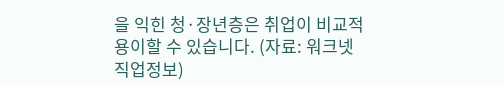을 익힌 청·장년층은 취업이 비교적 용이할 수 있습니다. (자료: 워크넷 직업정보)